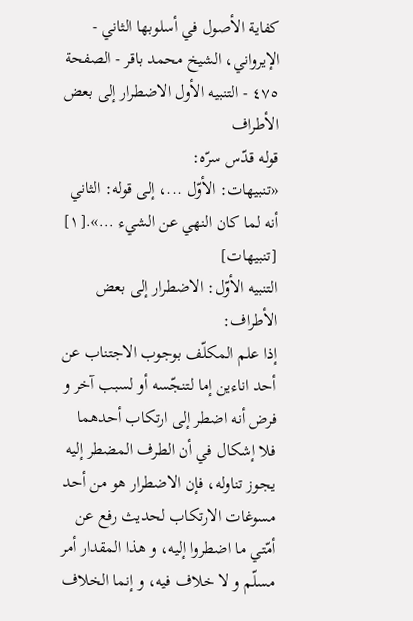كفاية الأصول في أسلوبها الثاني - الإيرواني، الشيخ محمد باقر - الصفحة ٤٧٥ - التنبيه الأول الاضطرار إلى بعض الأطراف
قوله قدّس سرّه:
«تنبيهات: الأوّل ...، إلى قوله: الثاني أنه لما كان النهي عن الشيء ...».[١]
[تنبيهات]
التنبيه الأوّل: الاضطرار إلى بعض الأطراف:
إذا علم المكلّف بوجوب الاجتناب عن أحد اناءين إما لتنجّسه أو لسبب آخر و فرض أنه اضطر إلى ارتكاب أحدهما فلا إشكال في أن الطرف المضطر إليه يجوز تناوله، فإن الاضطرار هو من أحد مسوغات الارتكاب لحديث رفع عن أمّتي ما اضطروا إليه، و هذا المقدار أمر مسلّم و لا خلاف فيه، و إنما الخلاف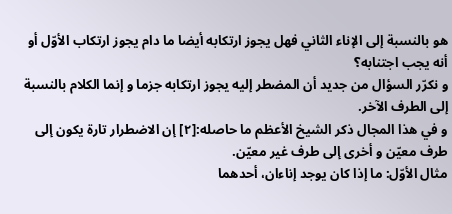هو بالنسبة إلى الإناء الثاني فهل يجوز ارتكابه أيضا ما دام يجوز ارتكاب الأوّل أو أنه يجب اجتنابه؟
و نكرّر السؤال من جديد أن المضطر إليه يجوز ارتكابه جزما و إنما الكلام بالنسبة إلى الطرف الآخر.
و في هذا المجال ذكر الشيخ الأعظم ما حاصله:[٢] إن الاضطرار تارة يكون إلى طرف معيّن و أخرى إلى طرف غير معيّن.
مثال الأوّل: ما إذا كان يوجد إناءان، أحدهما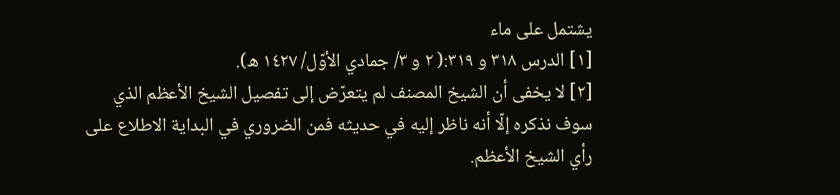يشتمل على ماء
[١] الدرس ٣١٨ و ٣١٩:( ٢ و ٣/ جمادي الأوّل/ ١٤٢٧ ه).
[٢] لا يخفى أن الشيخ المصنف لم يتعرّض إلى تفصيل الشيخ الأعظم الذي سوف نذكره إلّا أنه ناظر إليه في حديثه فمن الضروري في البداية الاطلاع على رأي الشيخ الأعظم.